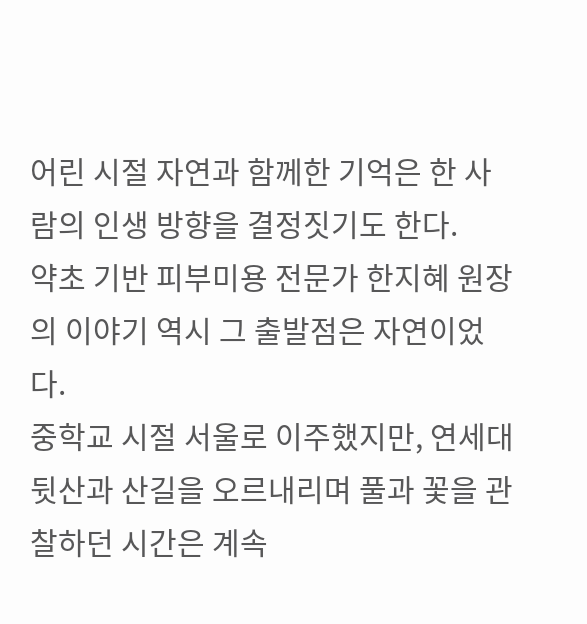어린 시절 자연과 함께한 기억은 한 사람의 인생 방향을 결정짓기도 한다.
약초 기반 피부미용 전문가 한지혜 원장의 이야기 역시 그 출발점은 자연이었다.
중학교 시절 서울로 이주했지만, 연세대 뒷산과 산길을 오르내리며 풀과 꽃을 관찰하던 시간은 계속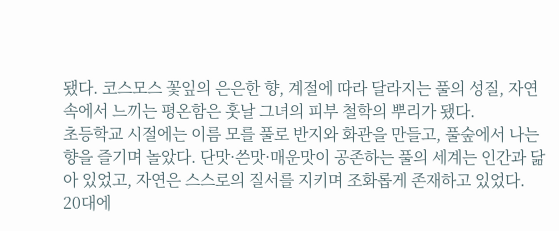됐다. 코스모스 꽃잎의 은은한 향, 계절에 따라 달라지는 풀의 성질, 자연 속에서 느끼는 평온함은 훗날 그녀의 피부 철학의 뿌리가 됐다.
초등학교 시절에는 이름 모를 풀로 반지와 화관을 만들고, 풀숲에서 나는 향을 즐기며 놀았다. 단맛·쓴맛·매운맛이 공존하는 풀의 세계는 인간과 닮아 있었고, 자연은 스스로의 질서를 지키며 조화롭게 존재하고 있었다.
20대에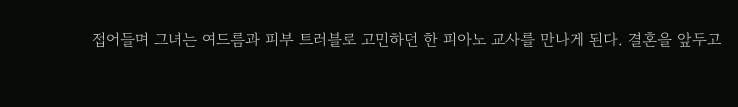접어들며 그녀는 여드름과 피부 트러블로 고민하던 한 피아노 교사를 만나게 된다. 결혼을 앞두고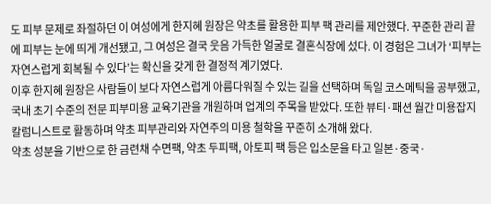도 피부 문제로 좌절하던 이 여성에게 한지혜 원장은 약초를 활용한 피부 팩 관리를 제안했다. 꾸준한 관리 끝에 피부는 눈에 띄게 개선됐고, 그 여성은 결국 웃음 가득한 얼굴로 결혼식장에 섰다. 이 경험은 그녀가 ‘피부는 자연스럽게 회복될 수 있다’는 확신을 갖게 한 결정적 계기였다.
이후 한지혜 원장은 사람들이 보다 자연스럽게 아름다워질 수 있는 길을 선택하며 독일 코스메틱을 공부했고, 국내 초기 수준의 전문 피부미용 교육기관을 개원하며 업계의 주목을 받았다. 또한 뷰티·패션 월간 미용잡지 칼럼니스트로 활동하며 약초 피부관리와 자연주의 미용 철학을 꾸준히 소개해 왔다.
약초 성분을 기반으로 한 금련채 수면팩, 약초 두피팩, 아토피 팩 등은 입소문을 타고 일본·중국·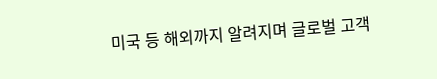미국 등 해외까지 알려지며 글로벌 고객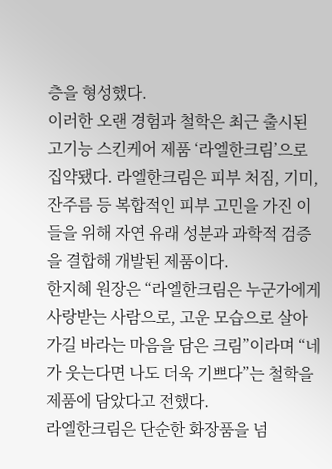층을 형성했다.
이러한 오랜 경험과 철학은 최근 출시된 고기능 스킨케어 제품 ‘라엘한크림’으로 집약됐다. 라엘한크림은 피부 처짐, 기미, 잔주름 등 복합적인 피부 고민을 가진 이들을 위해 자연 유래 성분과 과학적 검증을 결합해 개발된 제품이다.
한지혜 원장은 “라엘한크림은 누군가에게 사랑받는 사람으로, 고운 모습으로 살아가길 바라는 마음을 담은 크림”이라며 “네가 웃는다면 나도 더욱 기쁘다”는 철학을 제품에 담았다고 전했다.
라엘한크림은 단순한 화장품을 넘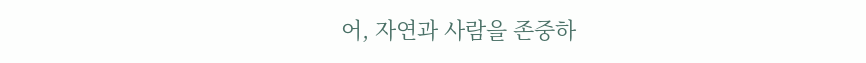어, 자연과 사람을 존중하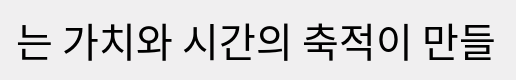는 가치와 시간의 축적이 만들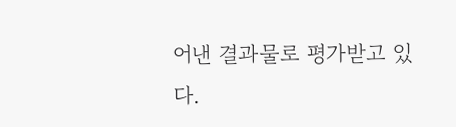어낸 결과물로 평가받고 있다.